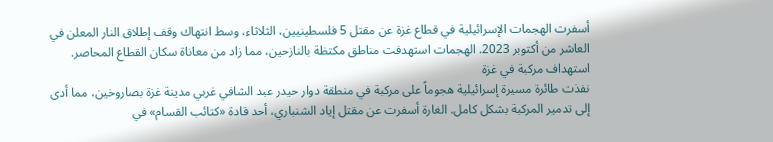أسفرت الهجمات الإسرائيلية في قطاع غزة عن مقتل 5 فلسطينيين، الثلاثاء، وسط انتهاك وقف إطلاق النار المعلن في العاشر من أكتوبر 2023. الهجمات استهدفت مناطق مكتظة بالنازحين، مما زاد من معاناة سكان القطاع المحاصر.
استهداف مركبة في غزة
نفذت طائرة مسيرة إسرائيلية هجوماً على مركبة في منطقة دوار حيدر عبد الشافي غربي مدينة غزة بصاروخين، مما أدى إلى تدمير المركبة بشكل كامل. الغارة أسفرت عن مقتل إياد الشنباري، أحد قادة «كتائب القسام» في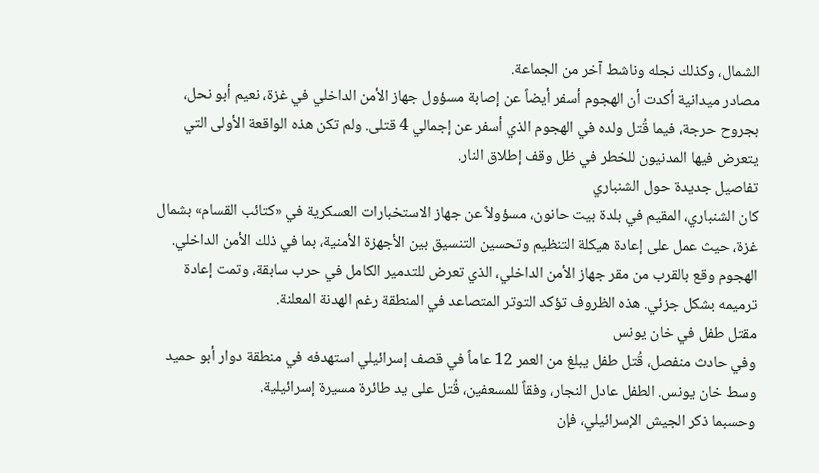الشمال، وكذلك نجله وناشط آخر من الجماعة.
مصادر ميدانية أكدت أن الهجوم أسفر أيضاً عن إصابة مسؤول جهاز الأمن الداخلي في غزة، نعيم أبو نحل، بجروح حرجة، فيما قُتل ولده في الهجوم الذي أسفر عن إجمالي 4 قتلى. ولم تكن هذه الواقعة الأولى التي يتعرض فيها المدنيون للخطر في ظل وقف إطلاق النار.
تفاصيل جديدة حول الشنباري
كان الشنباري، المقيم في بلدة بيت حانون، مسؤولاً عن جهاز الاستخبارات العسكرية في «كتائب القسام» بشمال غزة، حيث عمل على إعادة هيكلة التنظيم وتحسين التنسيق بين الأجهزة الأمنية، بما في ذلك الأمن الداخلي.
الهجوم وقع بالقرب من مقر جهاز الأمن الداخلي، الذي تعرض للتدمير الكامل في حرب سابقة، وتمت إعادة ترميمه بشكل جزئي. هذه الظروف تؤكد التوتر المتصاعد في المنطقة رغم الهدنة المعلنة.
مقتل طفل في خان يونس
وفي حادث منفصل، قُتل طفل يبلغ من العمر 12 عاماً في قصف إسرائيلي استهدفه في منطقة دوار أبو حميد وسط خان يونس. الطفل عادل النجار، وفقاً للمسعفين، قُتل على يد طائرة مسيرة إسرائيلية.
وحسبما ذكر الجيش الإسرائيلي، فإن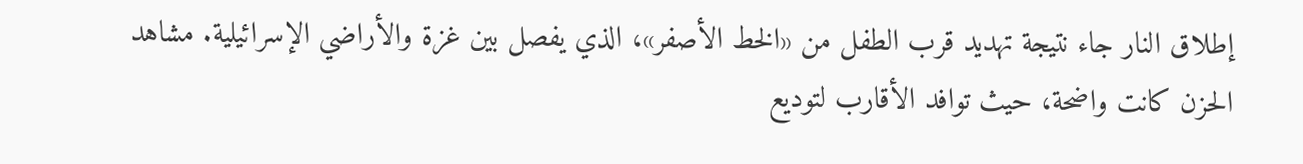إطلاق النار جاء نتيجة تهديد قرب الطفل من «الخط الأصفر»، الذي يفصل بين غزة والأراضي الإسرائيلية. مشاهد الحزن كانت واضحة، حيث توافد الأقارب لتوديع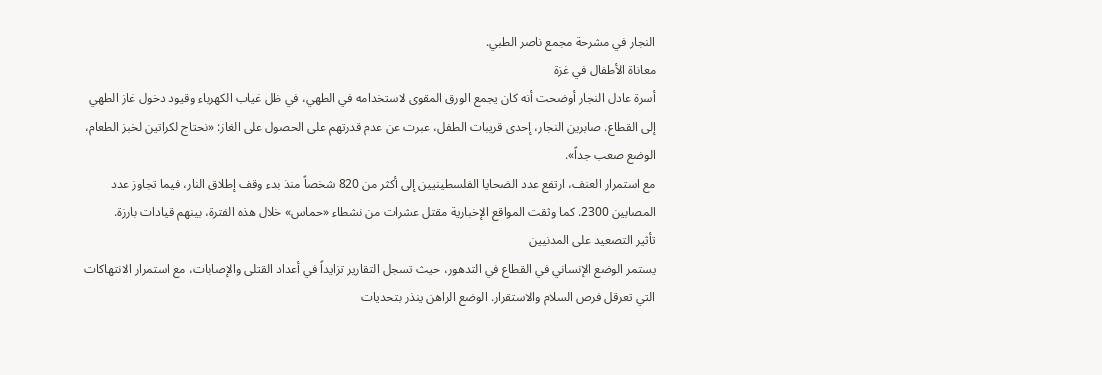النجار في مشرحة مجمع ناصر الطبي.
معاناة الأطفال في غزة
أسرة عادل النجار أوضحت أنه كان يجمع الورق المقوى لاستخدامه في الطهي، في ظل غياب الكهرباء وقيود دخول غاز الطهي إلى القطاع. صابرين النجار، إحدى قريبات الطفل، عبرت عن عدم قدرتهم على الحصول على الغاز: «نحتاج لكراتين لخبز الطعام، الوضع صعب جداً».
مع استمرار العنف، ارتفع عدد الضحايا الفلسطينيين إلى أكثر من 820 شخصاً منذ بدء وقف إطلاق النار، فيما تجاوز عدد المصابين 2300. كما وثقت المواقع الإخبارية مقتل عشرات من نشطاء «حماس» خلال هذه الفترة، بينهم قيادات بارزة.
تأثير التصعيد على المدنيين
يستمر الوضع الإنساني في القطاع في التدهور، حيث تسجل التقارير تزايداً في أعداد القتلى والإصابات، مع استمرار الانتهاكات التي تعرقل فرص السلام والاستقرار. الوضع الراهن ينذر بتحديات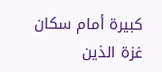كبيرة أمام سكان غزة الذين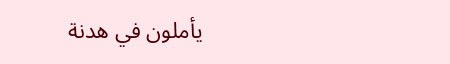يأملون في هدنة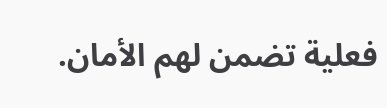فعلية تضمن لهم الأمان.